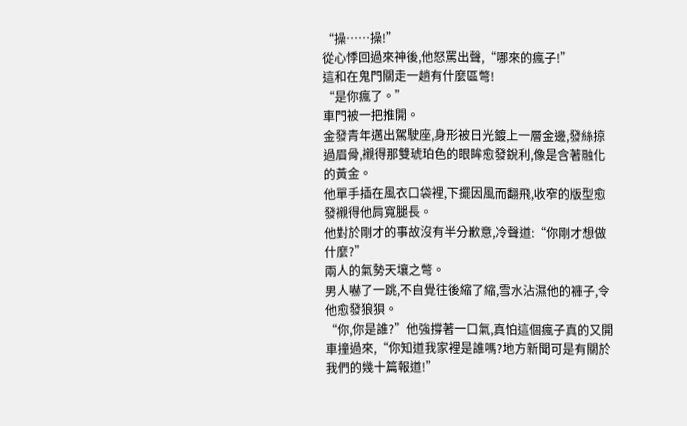“操……操!”
從心悸回過來神後,他怒罵出聲,“哪來的瘋子!”
這和在鬼門關走一趟有什麼區彆!
“是你瘋了。”
車門被一把推開。
金發青年邁出駕駛座,身形被日光鍍上一層金邊,發絲掠過眉骨,襯得那雙琥珀色的眼眸愈發銳利,像是含著融化的黃金。
他單手插在風衣口袋裡,下擺因風而翻飛,收窄的版型愈發襯得他肩寬腿長。
他對於剛才的事故沒有半分歉意,冷聲道:“你剛才想做什麼?”
兩人的氣勢天壤之彆。
男人嚇了一跳,不自覺往後縮了縮,雪水沾濕他的褲子,令他愈發狼狽。
“你,你是誰?”他強撐著一口氣,真怕這個瘋子真的又開車撞過來,“你知道我家裡是誰嗎?地方新聞可是有關於我們的幾十篇報道!”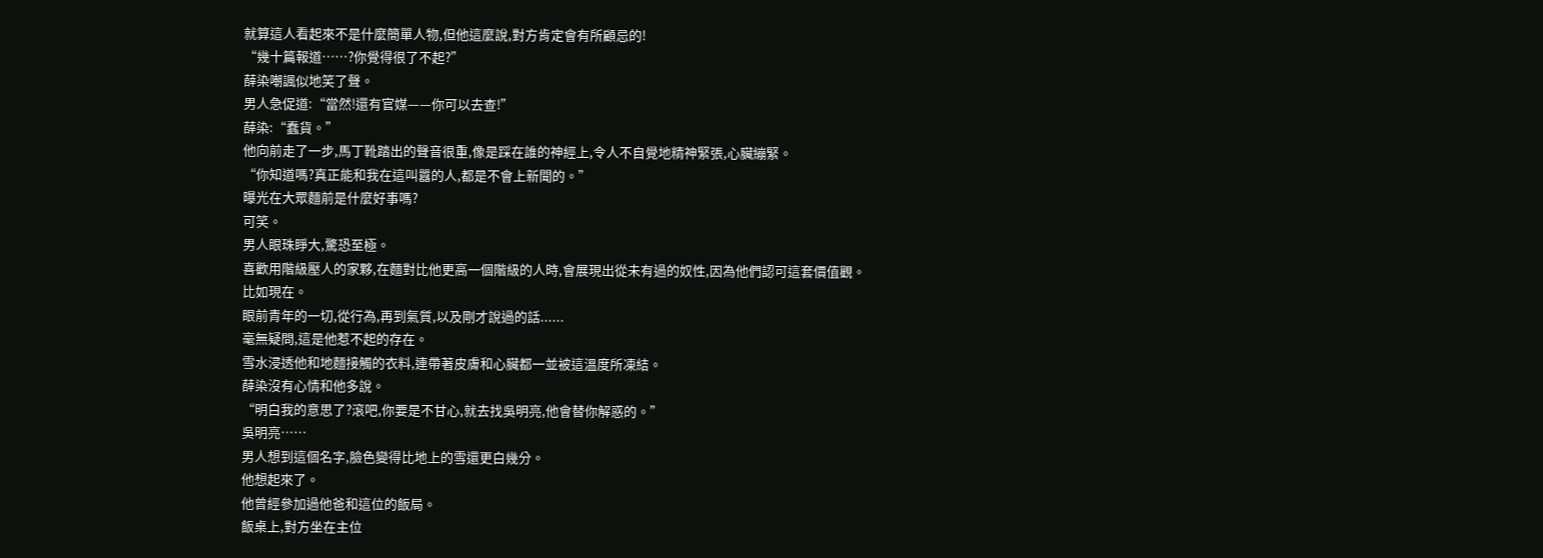就算這人看起來不是什麼簡單人物,但他這麼說,對方肯定會有所顧忌的!
“幾十篇報道……?你覺得很了不起?”
薛染嘲諷似地笑了聲。
男人急促道:“當然!還有官媒——你可以去查!”
薛染:“蠢貨。”
他向前走了一步,馬丁靴踏出的聲音很重,像是踩在誰的神經上,令人不自覺地精神緊張,心臟繃緊。
“你知道嗎?真正能和我在這叫囂的人,都是不會上新聞的。”
曝光在大眾麵前是什麼好事嗎?
可笑。
男人眼珠睜大,驚恐至極。
喜歡用階級壓人的家夥,在麵對比他更高一個階級的人時,會展現出從未有過的奴性,因為他們認可這套價值觀。
比如現在。
眼前青年的一切,從行為,再到氣質,以及剛才說過的話......
毫無疑問,這是他惹不起的存在。
雪水浸透他和地麵接觸的衣料,連帶著皮膚和心臟都一並被這溫度所凍結。
薛染沒有心情和他多說。
“明白我的意思了?滾吧,你要是不甘心,就去找吳明亮,他會替你解惑的。”
吳明亮……
男人想到這個名字,臉色變得比地上的雪還更白幾分。
他想起來了。
他曾經參加過他爸和這位的飯局。
飯桌上,對方坐在主位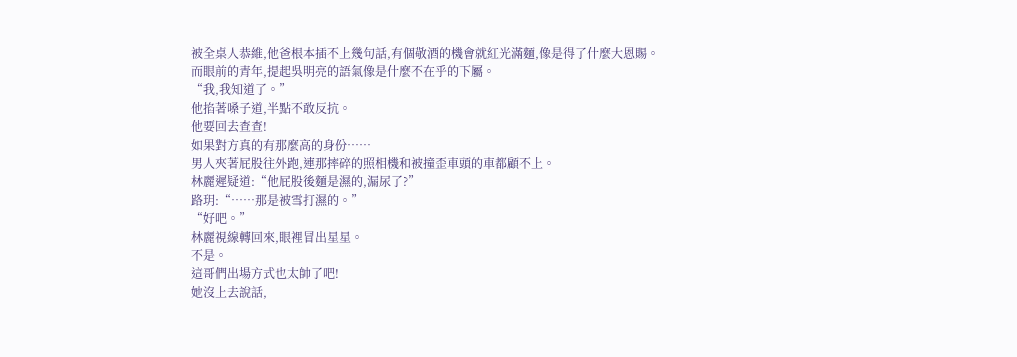被全桌人恭維,他爸根本插不上幾句話,有個敬酒的機會就紅光滿麵,像是得了什麼大恩賜。
而眼前的青年,提起吳明亮的語氣像是什麼不在乎的下屬。
“我,我知道了。”
他掐著嗓子道,半點不敢反抗。
他要回去查查!
如果對方真的有那麼高的身份……
男人夾著屁股往外跑,連那摔碎的照相機和被撞歪車頭的車都顧不上。
林麗遲疑道:“他屁股後麵是濕的,漏尿了?”
路玥:“……那是被雪打濕的。”
“好吧。”
林麗視線轉回來,眼裡冒出星星。
不是。
這哥們出場方式也太帥了吧!
她沒上去說話,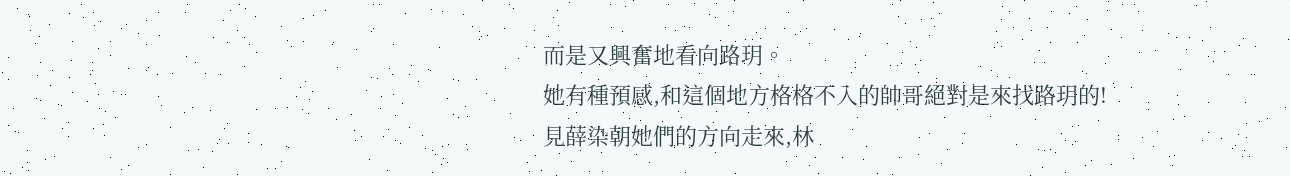而是又興奮地看向路玥。
她有種預感,和這個地方格格不入的帥哥絕對是來找路玥的!
見薛染朝她們的方向走來,林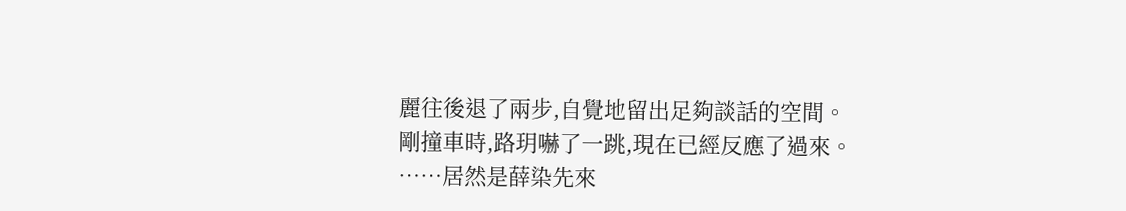麗往後退了兩步,自覺地留出足夠談話的空間。
剛撞車時,路玥嚇了一跳,現在已經反應了過來。
……居然是薛染先來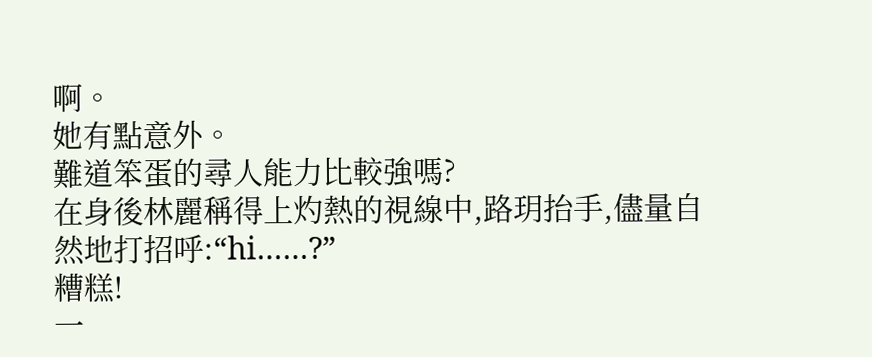啊。
她有點意外。
難道笨蛋的尋人能力比較強嗎?
在身後林麗稱得上灼熱的視線中,路玥抬手,儘量自然地打招呼:“hi……?”
糟糕!
一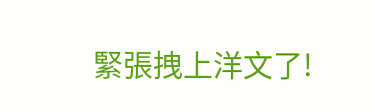緊張拽上洋文了!